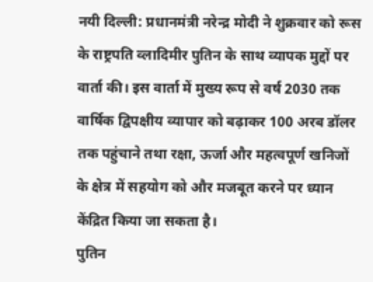नयी दिल्ली: प्रधानमंत्री नरेन्द्र मोदी ने शुक्रवार को रूस के राष्ट्रपति व्लादिमीर पुतिन के साथ व्यापक मुद्दों पर वार्ता की। इस वार्ता में मुख्य रूप से वर्ष 2030 तक वार्षिक द्विपक्षीय व्यापार को बढ़ाकर 100 अरब डॉलर तक पहुंचाने तथा रक्षा, ऊर्जा और महत्वपूर्ण खनिजों के क्षेत्र में सहयोग को और मजबूत करने पर ध्यान केंद्रित किया जा सकता है।
पुतिन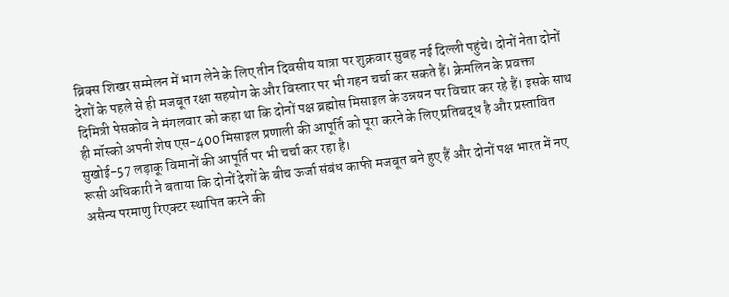ब्रिक्स शिखर सम्मेलन में भाग लेने के लिए तीन दिवसीय यात्रा पर शुक्रवार सुबह नई दिल्ली पहुंचे। दोनों नेता दोनों देशों के पहले से ही मजबूत रक्षा सहयोग के और विस्तार पर भी गहन चर्चा कर सकते हैं। क्रेमलिन के प्रवक्ता दिमित्री पेसकोव ने मंगलवार को कहा था कि दोनों पक्ष ब्रह्मोस मिसाइल के उन्नयन पर विचार कर रहे हैं। इसके साथ ही मॉस्को अपनी शेष एस-400 मिसाइल प्रणाली की आपूर्ति को पूरा करने के लिए प्रतिबद्ध है और प्रस्तावित सुखोई-57 लड़ाकू विमानों की आपूर्ति पर भी चर्चा कर रहा है।
रूसी अधिकारी ने बताया कि दोनों देशों के बीच ऊर्जा संबंध काफी मजबूत बने हुए हैं और दोनों पक्ष भारत में नए असैन्य परमाणु रिएक्टर स्थापित करने की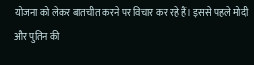योजना को लेकर बातचीत करने पर विचार कर रहे हैं। इससे पहले मोदी और पुतिन की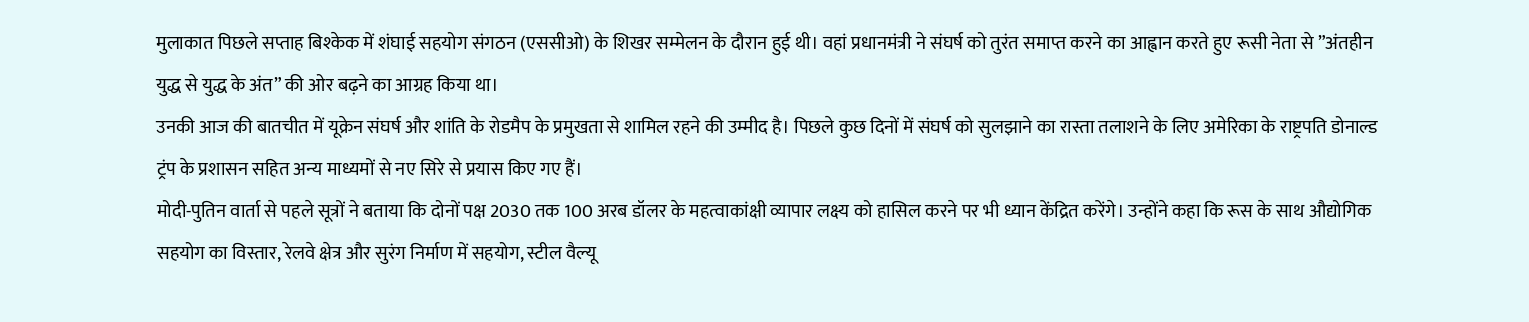मुलाकात पिछले सप्ताह बिश्केक में शंघाई सहयोग संगठन (एससीओ) के शिखर सम्मेलन के दौरान हुई थी। वहां प्रधानमंत्री ने संघर्ष को तुरंत समाप्त करने का आह्वान करते हुए रूसी नेता से ”अंतहीन युद्ध से युद्ध के अंत” की ओर बढ़ने का आग्रह किया था।
उनकी आज की बातचीत में यूक्रेन संघर्ष और शांति के रोडमैप के प्रमुखता से शामिल रहने की उम्मीद है। पिछले कुछ दिनों में संघर्ष को सुलझाने का रास्ता तलाशने के लिए अमेरिका के राष्ट्रपति डोनाल्ड ट्रंप के प्रशासन सहित अन्य माध्यमों से नए सिरे से प्रयास किए गए हैं।
मोदी-पुतिन वार्ता से पहले सूत्रों ने बताया कि दोनों पक्ष 2030 तक 100 अरब डॉलर के महत्वाकांक्षी व्यापार लक्ष्य को हासिल करने पर भी ध्यान केंद्रित करेंगे। उन्होंने कहा कि रूस के साथ औद्योगिक सहयोग का विस्तार, रेलवे क्षेत्र और सुरंग निर्माण में सहयोग, स्टील वैल्यू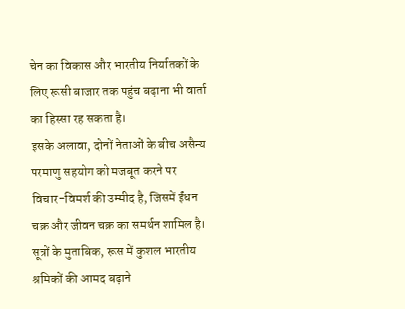चेन का विकास और भारतीय निर्यातकों के लिए रूसी बाजार तक पहुंच बढ़ाना भी वार्ता का हिस्सा रह सकता है।
इसके अलावा, दोनों नेताओं के बीच असैन्य परमाणु सहयोग को मजबूत करने पर विचार-विमर्श की उम्मीद है, जिसमें ईंधन चक्र और जीवन चक्र का समर्थन शामिल है। सूत्रों के मुताबिक, रूस में कुशल भारतीय श्रमिकों की आमद बढ़ाने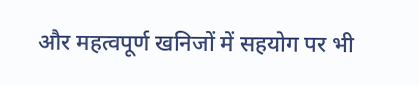और महत्वपूर्ण खनिजों में सहयोग पर भी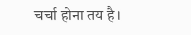चर्चा होना तय है।